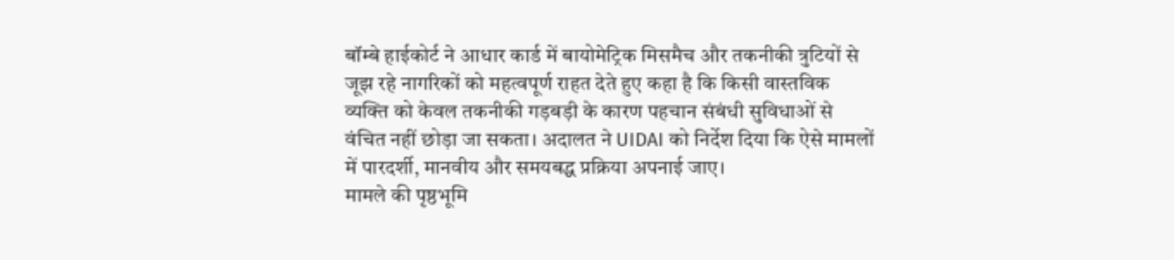बॉम्बे हाईकोर्ट ने आधार कार्ड में बायोमेट्रिक मिसमैच और तकनीकी त्रुटियों से जूझ रहे नागरिकों को महत्वपूर्ण राहत देते हुए कहा है कि किसी वास्तविक व्यक्ति को केवल तकनीकी गड़बड़ी के कारण पहचान संबंधी सुविधाओं से वंचित नहीं छोड़ा जा सकता। अदालत ने UIDAI को निर्देश दिया कि ऐसे मामलों में पारदर्शी, मानवीय और समयबद्ध प्रक्रिया अपनाई जाए।
मामले की पृष्ठभूमि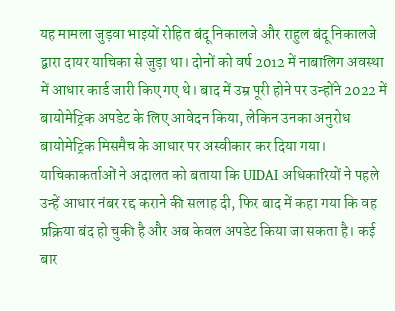यह मामला जुड़वा भाइयों रोहित बंदू निकालजे और राहुल बंदू निकालजे द्वारा दायर याचिका से जुड़ा था। दोनों को वर्ष 2012 में नाबालिग अवस्था में आधार कार्ड जारी किए गए थे। बाद में उम्र पूरी होने पर उन्होंने 2022 में बायोमेट्रिक अपडेट के लिए आवेदन किया, लेकिन उनका अनुरोध बायोमेट्रिक मिसमैच के आधार पर अस्वीकार कर दिया गया।
याचिकाकर्ताओं ने अदालत को बताया कि UIDAI अधिकारियों ने पहले उन्हें आधार नंबर रद्द कराने की सलाह दी, फिर बाद में कहा गया कि वह प्रक्रिया बंद हो चुकी है और अब केवल अपडेट किया जा सकता है। कई बार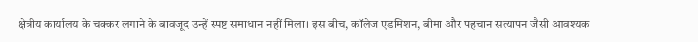क्षेत्रीय कार्यालय के चक्कर लगाने के बावजूद उन्हें स्पष्ट समाधान नहीं मिला। इस बीच, कॉलेज एडमिशन, बीमा और पहचान सत्यापन जैसी आवश्यक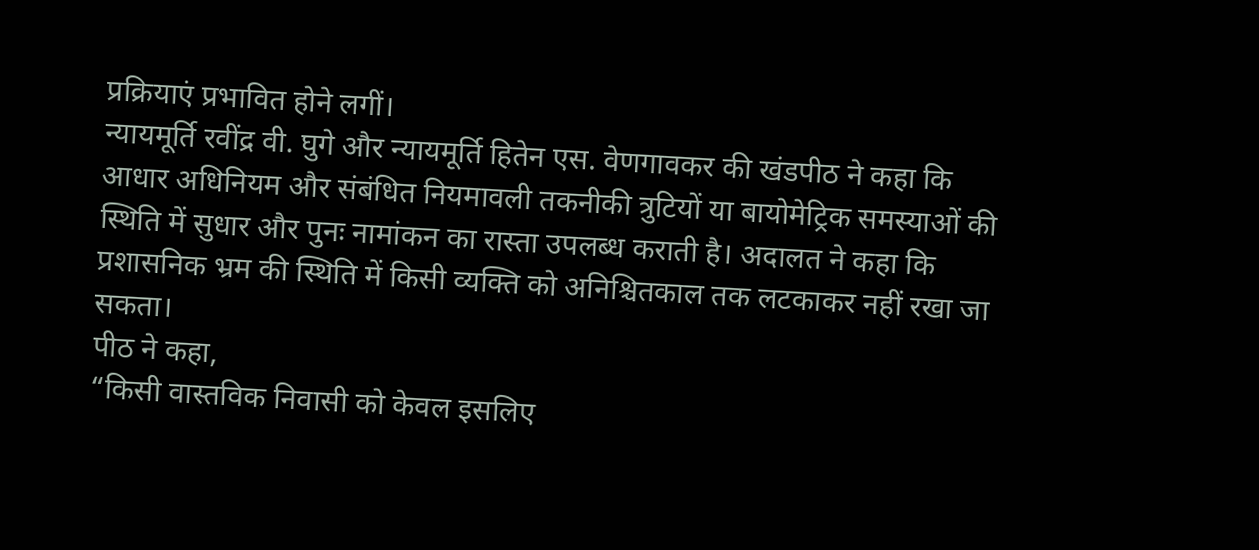प्रक्रियाएं प्रभावित होने लगीं।
न्यायमूर्ति रवींद्र वी. घुगे और न्यायमूर्ति हितेन एस. वेणगावकर की खंडपीठ ने कहा कि आधार अधिनियम और संबंधित नियमावली तकनीकी त्रुटियों या बायोमेट्रिक समस्याओं की स्थिति में सुधार और पुनः नामांकन का रास्ता उपलब्ध कराती है। अदालत ने कहा कि प्रशासनिक भ्रम की स्थिति में किसी व्यक्ति को अनिश्चितकाल तक लटकाकर नहीं रखा जा सकता।
पीठ ने कहा,
“किसी वास्तविक निवासी को केवल इसलिए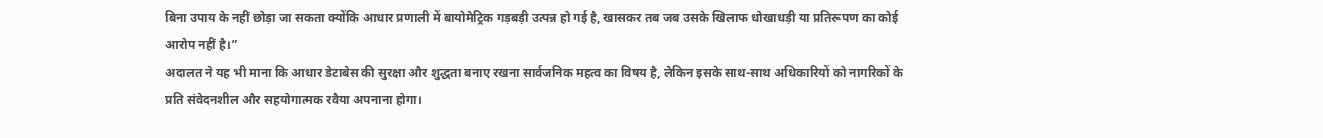बिना उपाय के नहीं छोड़ा जा सकता क्योंकि आधार प्रणाली में बायोमेट्रिक गड़बड़ी उत्पन्न हो गई है, खासकर तब जब उसके खिलाफ धोखाधड़ी या प्रतिरूपण का कोई आरोप नहीं है।”
अदालत ने यह भी माना कि आधार डेटाबेस की सुरक्षा और शुद्धता बनाए रखना सार्वजनिक महत्व का विषय है, लेकिन इसके साथ-साथ अधिकारियों को नागरिकों के प्रति संवेदनशील और सहयोगात्मक रवैया अपनाना होगा।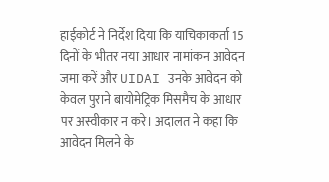हाईकोर्ट ने निर्देश दिया कि याचिकाकर्ता 15 दिनों के भीतर नया आधार नामांकन आवेदन जमा करें और UIDAI उनके आवेदन को केवल पुराने बायोमेट्रिक मिसमैच के आधार पर अस्वीकार न करे। अदालत ने कहा कि आवेदन मिलने के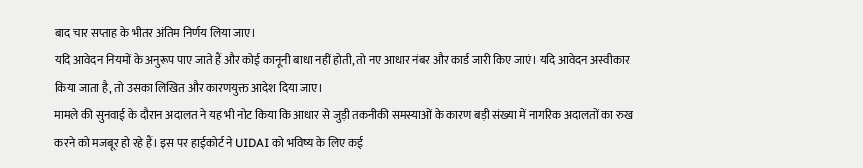बाद चार सप्ताह के भीतर अंतिम निर्णय लिया जाए।
यदि आवेदन नियमों के अनुरूप पाए जाते हैं और कोई कानूनी बाधा नहीं होती, तो नए आधार नंबर और कार्ड जारी किए जाएं। यदि आवेदन अस्वीकार किया जाता है, तो उसका लिखित और कारणयुक्त आदेश दिया जाए।
मामले की सुनवाई के दौरान अदालत ने यह भी नोट किया कि आधार से जुड़ी तकनीकी समस्याओं के कारण बड़ी संख्या में नागरिक अदालतों का रुख करने को मजबूर हो रहे हैं। इस पर हाईकोर्ट ने UIDAI को भविष्य के लिए कई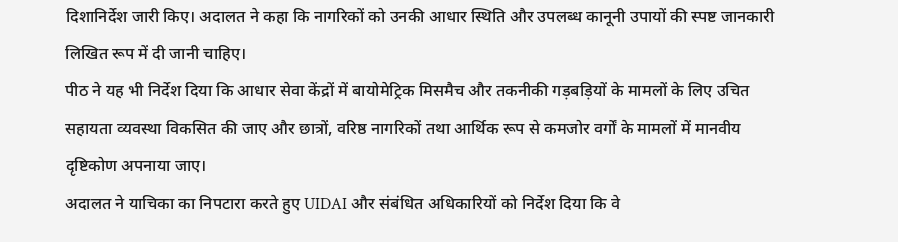दिशानिर्देश जारी किए। अदालत ने कहा कि नागरिकों को उनकी आधार स्थिति और उपलब्ध कानूनी उपायों की स्पष्ट जानकारी लिखित रूप में दी जानी चाहिए।
पीठ ने यह भी निर्देश दिया कि आधार सेवा केंद्रों में बायोमेट्रिक मिसमैच और तकनीकी गड़बड़ियों के मामलों के लिए उचित सहायता व्यवस्था विकसित की जाए और छात्रों, वरिष्ठ नागरिकों तथा आर्थिक रूप से कमजोर वर्गों के मामलों में मानवीय दृष्टिकोण अपनाया जाए।
अदालत ने याचिका का निपटारा करते हुए UIDAI और संबंधित अधिकारियों को निर्देश दिया कि वे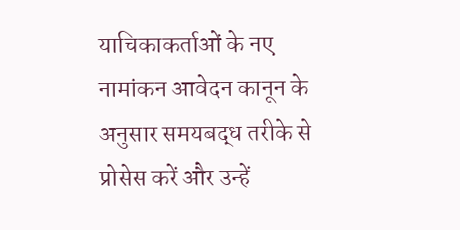याचिकाकर्ताओं के नए नामांकन आवेदन कानून के अनुसार समयबद्ध तरीके से प्रोसेस करें और उन्हें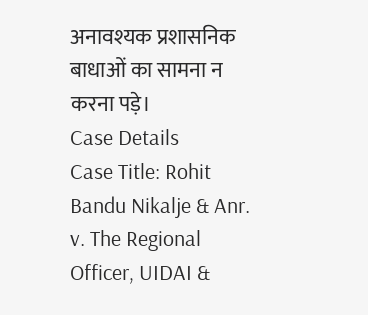अनावश्यक प्रशासनिक बाधाओं का सामना न करना पड़े।
Case Details
Case Title: Rohit Bandu Nikalje & Anr. v. The Regional Officer, UIDAI &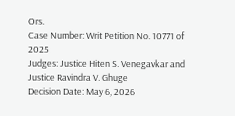Ors.
Case Number: Writ Petition No. 10771 of 2025
Judges: Justice Hiten S. Venegavkar and Justice Ravindra V. Ghuge
Decision Date: May 6, 2026